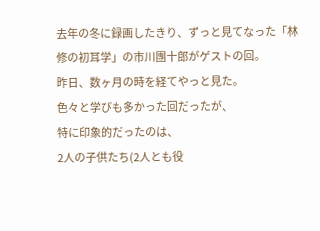去年の冬に録画したきり、ずっと見てなった「林修の初耳学」の市川團十郎がゲストの回。
昨日、数ヶ月の時を経てやっと見た。
色々と学びも多かった回だったが、
特に印象的だったのは、
2人の子供たち(2人とも役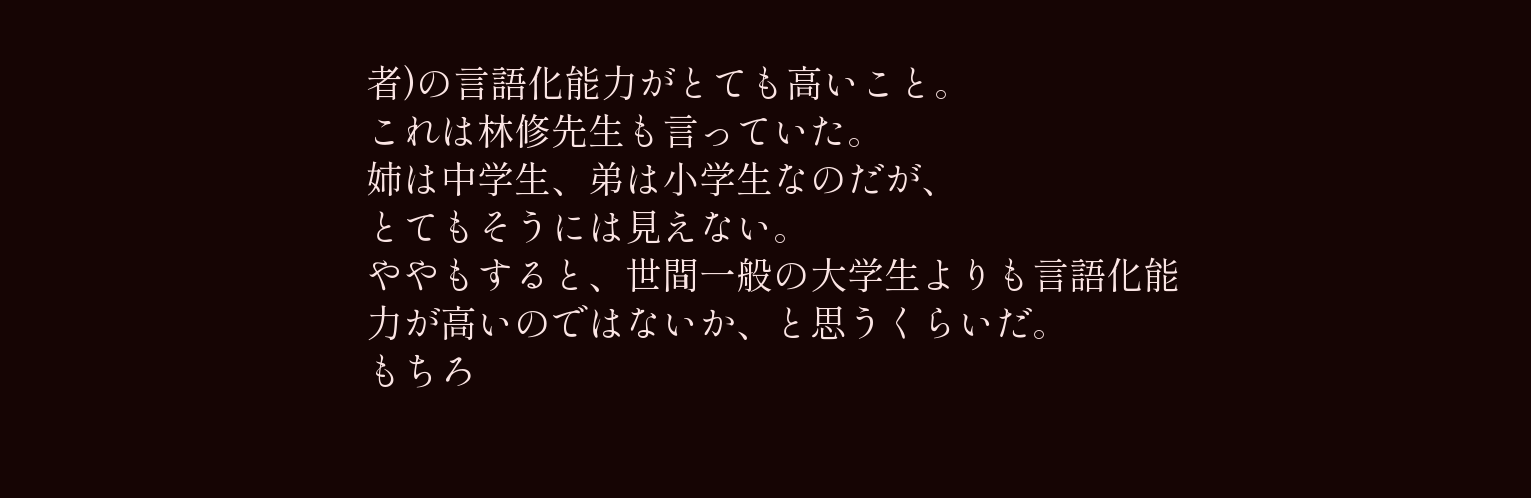者)の言語化能力がとても高いこと。
これは林修先生も言っていた。
姉は中学生、弟は小学生なのだが、
とてもそうには見えない。
ややもすると、世間一般の大学生よりも言語化能力が高いのではないか、と思うくらいだ。
もちろ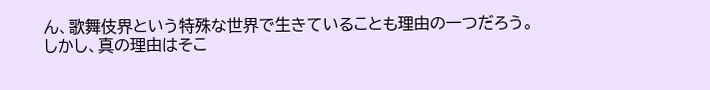ん、歌舞伎界という特殊な世界で生きていることも理由の一つだろう。
しかし、真の理由はそこ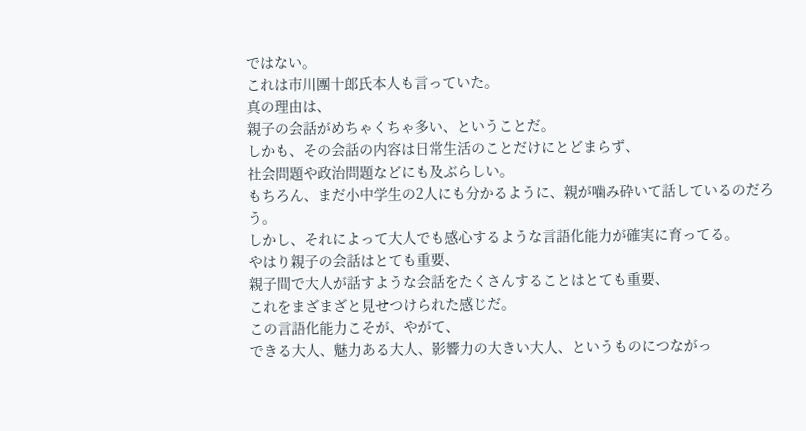ではない。
これは市川團十郎氏本人も言っていた。
真の理由は、
親子の会話がめちゃくちゃ多い、ということだ。
しかも、その会話の内容は日常生活のことだけにとどまらず、
社会問題や政治問題などにも及ぶらしい。
もちろん、まだ小中学生の2人にも分かるように、親が噛み砕いて話しているのだろう。
しかし、それによって大人でも感心するような言語化能力が確実に育ってる。
やはり親子の会話はとても重要、
親子間で大人が話すような会話をたくさんすることはとても重要、
これをまざまざと見せつけられた感じだ。
この言語化能力こそが、やがて、
できる大人、魅力ある大人、影響力の大きい大人、というものにつながっ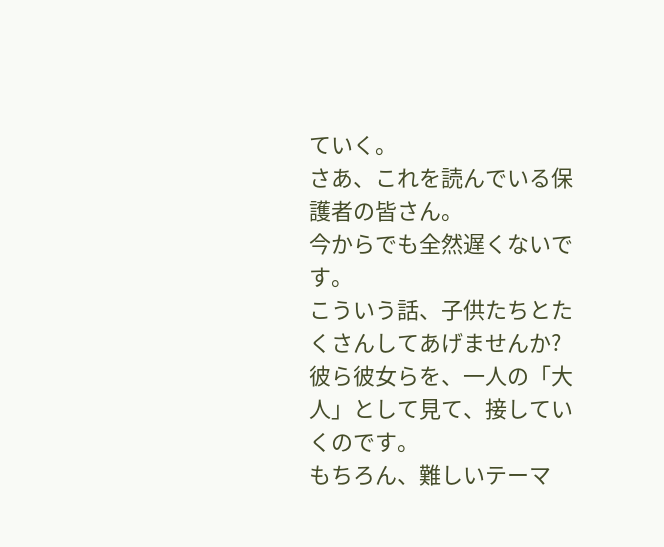ていく。
さあ、これを読んでいる保護者の皆さん。
今からでも全然遅くないです。
こういう話、子供たちとたくさんしてあげませんか?
彼ら彼女らを、一人の「大人」として見て、接していくのです。
もちろん、難しいテーマ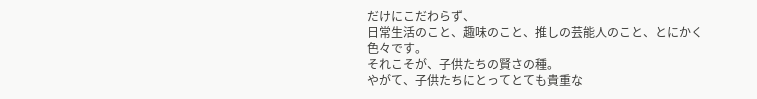だけにこだわらず、
日常生活のこと、趣味のこと、推しの芸能人のこと、とにかく色々です。
それこそが、子供たちの賢さの種。
やがて、子供たちにとってとても貴重な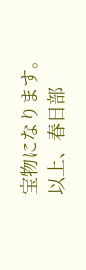宝物になります。
以上、春日部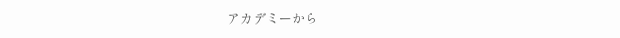アカデミーから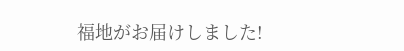福地がお届けしました!